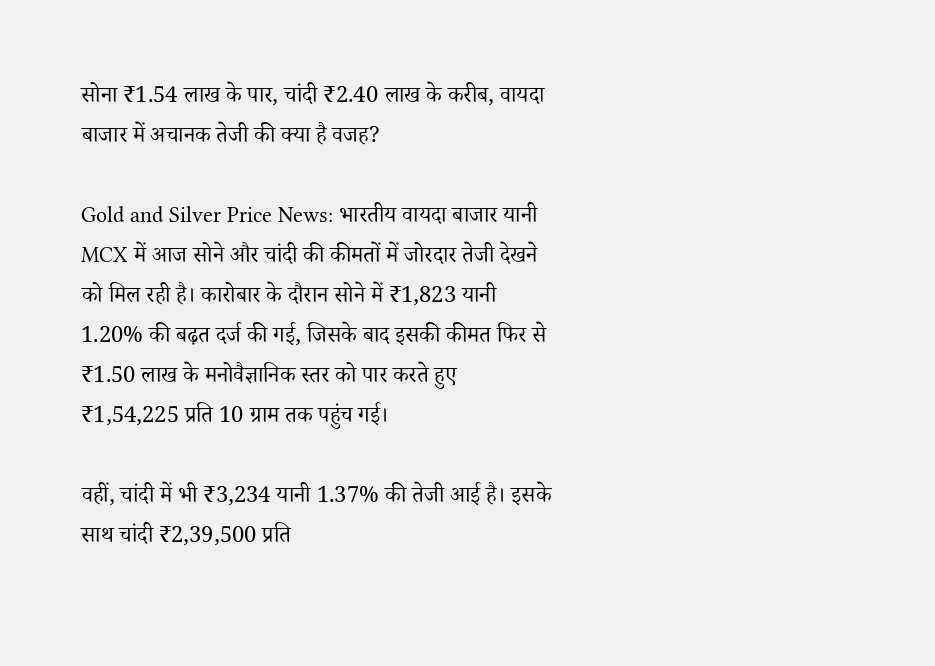सोना ₹1.54 लाख के पार, चांदी ₹2.40 लाख के करीब, वायदा बाजार में अचानक तेजी की क्या है वजह?

Gold and Silver Price News: भारतीय वायदा बाजार यानी MCX में आज सोने और चांदी की कीमतों में जोरदार तेजी देखने को मिल रही है। कारोबार के दौरान सोने में ₹1,823 यानी 1.20% की बढ़त दर्ज की गई, जिसके बाद इसकी कीमत फिर से ₹1.50 लाख के मनोवैज्ञानिक स्तर को पार करते हुए ₹1,54,225 प्रति 10 ग्राम तक पहुंच गई।

वहीं, चांदी में भी ₹3,234 यानी 1.37% की तेजी आई है। इसके साथ चांदी ₹2,39,500 प्रति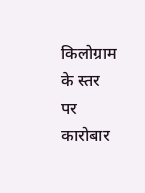किलोग्राम के स्तर पर कारोबार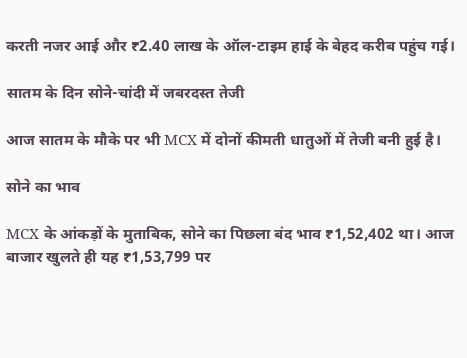करती नजर आई और ₹2.40 लाख के ऑल-टाइम हाई के बेहद करीब पहुंच गई।

सातम के दिन सोने-चांदी में जबरदस्त तेजी

आज सातम के मौके पर भी MCX में दोनों कीमती धातुओं में तेजी बनी हुई है।

सोने का भाव

MCX के आंकड़ों के मुताबिक, सोने का पिछला बंद भाव ₹1,52,402 था। आज बाजार खुलते ही यह ₹1,53,799 पर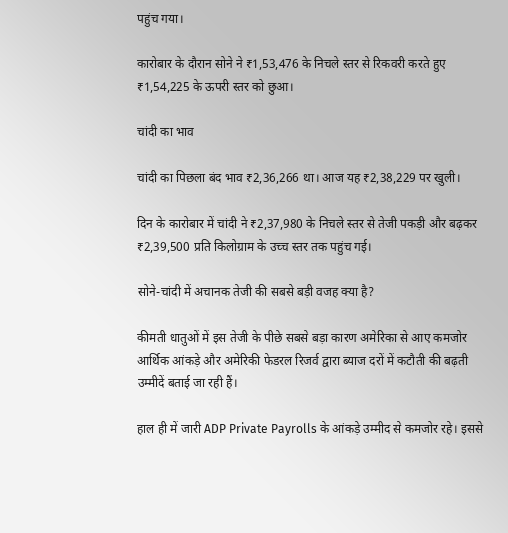पहुंच गया।

कारोबार के दौरान सोने ने ₹1,53,476 के निचले स्तर से रिकवरी करते हुए ₹1,54,225 के ऊपरी स्तर को छुआ।

चांदी का भाव

चांदी का पिछला बंद भाव ₹2,36,266 था। आज यह ₹2,38,229 पर खुली।

दिन के कारोबार में चांदी ने ₹2,37,980 के निचले स्तर से तेजी पकड़ी और बढ़कर ₹2,39,500 प्रति किलोग्राम के उच्च स्तर तक पहुंच गई।

सोने-चांदी में अचानक तेजी की सबसे बड़ी वजह क्या है?

कीमती धातुओं में इस तेजी के पीछे सबसे बड़ा कारण अमेरिका से आए कमजोर आर्थिक आंकड़े और अमेरिकी फेडरल रिजर्व द्वारा ब्याज दरों में कटौती की बढ़ती उम्मीदें बताई जा रही हैं।

हाल ही में जारी ADP Private Payrolls के आंकड़े उम्मीद से कमजोर रहे। इससे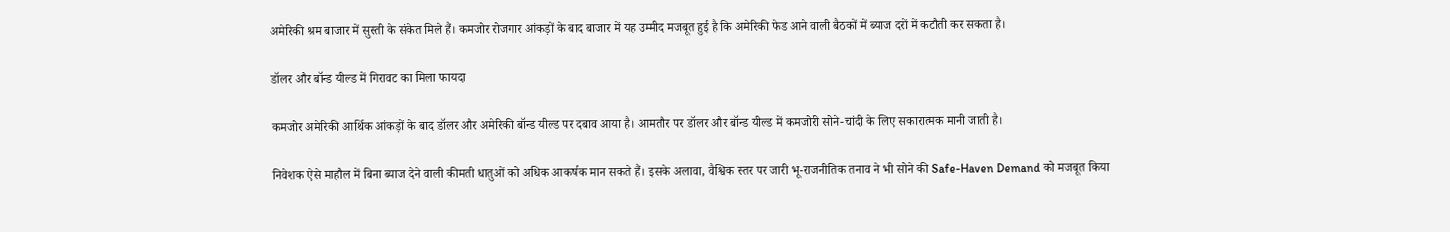अमेरिकी श्रम बाजार में सुस्ती के संकेत मिले हैं। कमजोर रोजगार आंकड़ों के बाद बाजार में यह उम्मीद मजबूत हुई है कि अमेरिकी फेड आने वाली बैठकों में ब्याज दरों में कटौती कर सकता है।

डॉलर और बॉन्ड यील्ड में गिरावट का मिला फायदा

कमजोर अमेरिकी आर्थिक आंकड़ों के बाद डॉलर और अमेरिकी बॉन्ड यील्ड पर दबाव आया है। आमतौर पर डॉलर और बॉन्ड यील्ड में कमजोरी सोने-चांदी के लिए सकारात्मक मानी जाती है।

निवेशक ऐसे माहौल में बिना ब्याज देने वाली कीमती धातुओं को अधिक आकर्षक मान सकते हैं। इसके अलावा, वैश्विक स्तर पर जारी भू-राजनीतिक तनाव ने भी सोने की Safe-Haven Demand को मजबूत किया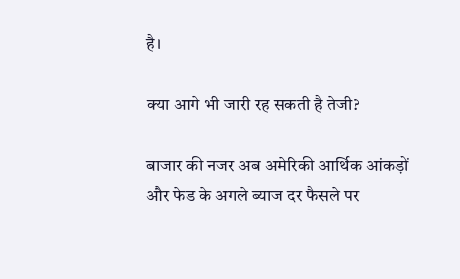है।

क्या आगे भी जारी रह सकती है तेजी?

बाजार की नजर अब अमेरिकी आर्थिक आंकड़ों और फेड के अगले ब्याज दर फैसले पर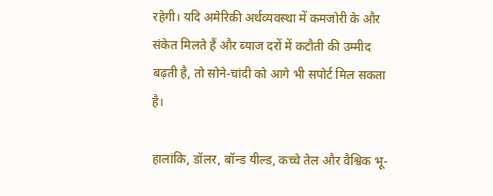रहेगी। यदि अमेरिकी अर्थव्यवस्था में कमजोरी के और संकेत मिलते हैं और ब्याज दरों में कटौती की उम्मीद बढ़ती है, तो सोने-चांदी को आगे भी सपोर्ट मिल सकता है।

हालांकि, डॉलर, बॉन्ड यील्ड, कच्चे तेल और वैश्विक भू-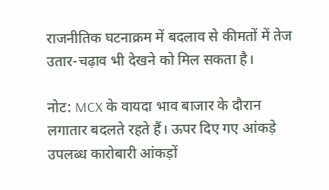राजनीतिक घटनाक्रम में बदलाव से कीमतों में तेज उतार-चढ़ाव भी देखने को मिल सकता है।

नोट: MCX के वायदा भाव बाजार के दौरान लगातार बदलते रहते हैं। ऊपर दिए गए आंकड़े उपलब्ध कारोबारी आंकड़ों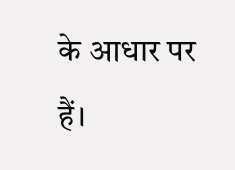के आधार पर हैं।